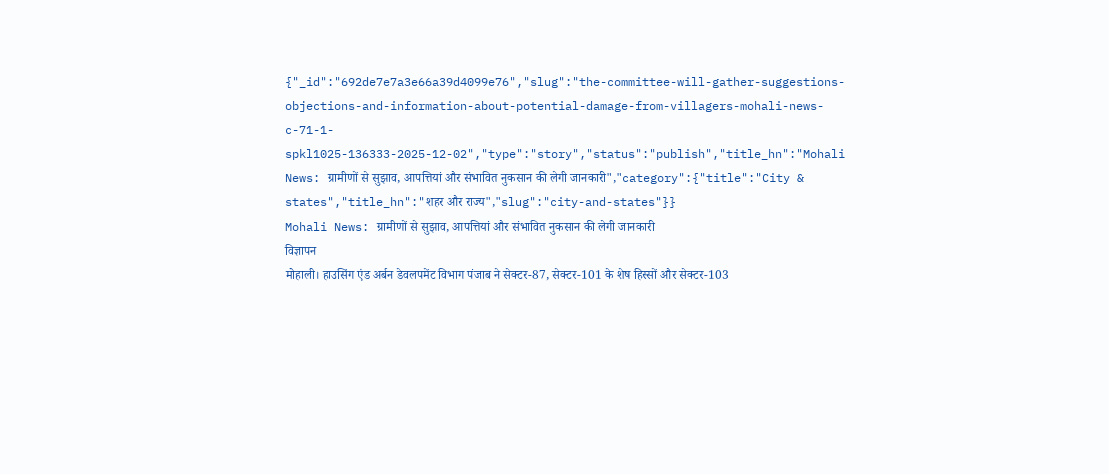{"_id":"692de7e7a3e66a39d4099e76","slug":"the-committee-will-gather-suggestions-objections-and-information-about-potential-damage-from-villagers-mohali-news-c-71-1-spkl1025-136333-2025-12-02","type":"story","status":"publish","title_hn":"Mohali News: ग्रामीणों से सुझाव, आपत्तियां और संभावित नुकसान की लेगी जानकारी","category":{"title":"City & states","title_hn":"शहर और राज्य","slug":"city-and-states"}}
Mohali News: ग्रामीणों से सुझाव, आपत्तियां और संभावित नुकसान की लेगी जानकारी
विज्ञापन
मोहाली। हाउसिंग एंड अर्बन डेवलपमेंट विभाग पंजाब ने सेक्टर-87, सेक्टर-101 के शेष हिस्सों और सेक्टर-103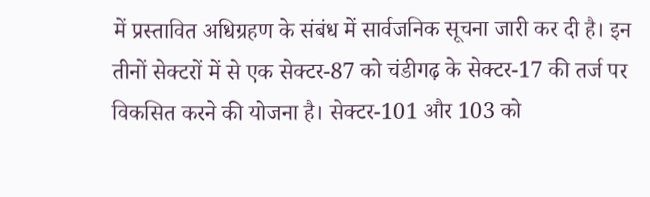में प्रस्तावित अधिग्रहण के संबंध में सार्वजनिक सूचना जारी कर दी है। इन तीनों सेक्टरों में से एक सेक्टर-87 को चंडीगढ़ के सेक्टर-17 की तर्ज पर विकसित करने की योजना है। सेक्टर-101 और 103 को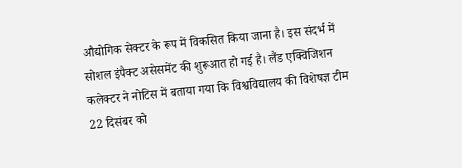औद्योगिक सेक्टर के रूप में विकसित किया जाना है। इस संदर्भ में सोशल इंपैक्ट असेसमेंट की शुरूआत हो गई है। लैंड एक्विजिशन कलेक्टर ने नोटिस में बताया गया कि विश्वविद्यालय की विशेषज्ञ टीम 22 दिसंबर को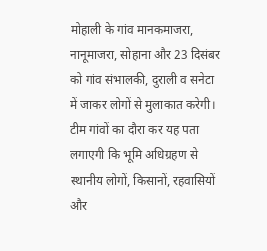मोहाली के गांव मानकमाजरा, नानूमाजरा, सोहाना और 23 दिसंबर को गांव संभालकी, दुराली व सनेटा में जाकर लोगों से मुलाकात करेगी।
टीम गांवों का दौरा कर यह पता लगाएगी कि भूमि अधिग्रहण से स्थानीय लोगों, किसानों, रहवासियों और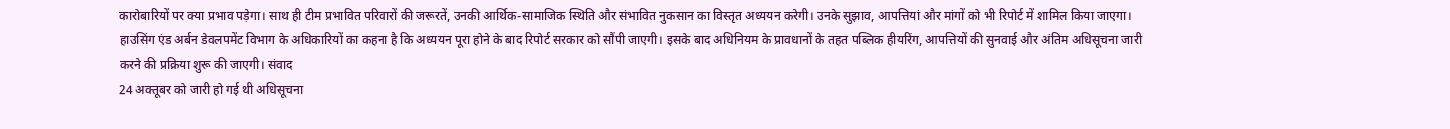कारोबारियों पर क्या प्रभाव पड़ेगा। साथ ही टीम प्रभावित परिवारों की जरूरतें, उनकी आर्थिक-सामाजिक स्थिति और संभावित नुकसान का विस्तृत अध्ययन करेगी। उनके सुझाव, आपत्तियां और मांगों को भी रिपोर्ट में शामिल किया जाएगा। हाउसिंग एंड अर्बन डेवलपमेंट विभाग के अधिकारियों का कहना है कि अध्ययन पूरा होने के बाद रिपोर्ट सरकार को सौंपी जाएगी। इसके बाद अधिनियम के प्रावधानों के तहत पब्लिक हीयरिंग, आपत्तियों की सुनवाई और अंतिम अधिसूचना जारी करने की प्रक्रिया शुरू की जाएगी। संवाद
24 अक्तूबर को जारी हो गई थी अधिसूचना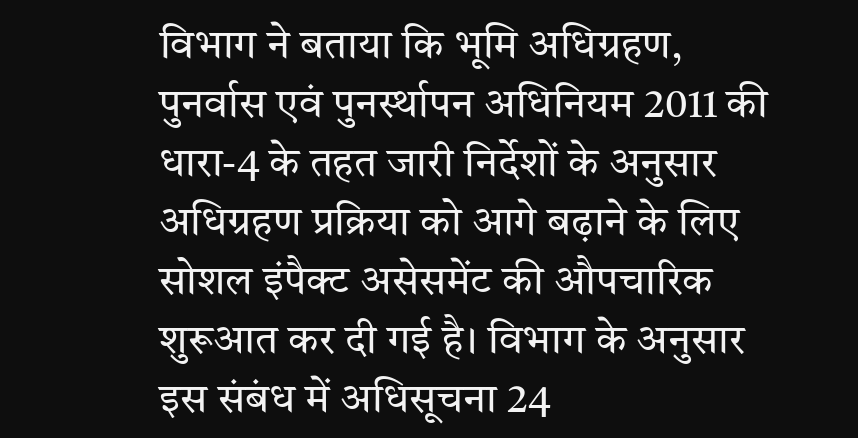विभाग ने बताया कि भूमि अधिग्रहण, पुनर्वास एवं पुनर्स्थापन अधिनियम 2011 की धारा-4 के तहत जारी निर्देशों के अनुसार अधिग्रहण प्रक्रिया को आगे बढ़ाने के लिए सोशल इंपैक्ट असेसमेंट की औपचारिक शुरूआत कर दी गई है। विभाग के अनुसार इस संबंध में अधिसूचना 24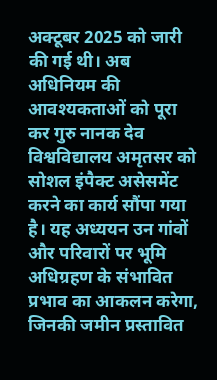अक्टूबर 2025 को जारी की गई थी। अब अधिनियम की आवश्यकताओं को पूरा कर गुरु नानक देव विश्वविद्यालय अमृतसर को सोशल इंपैक्ट असेसमेंट करने का कार्य सौंपा गया है। यह अध्ययन उन गांवों और परिवारों पर भूमि अधिग्रहण के संभावित प्रभाव का आकलन करेगा, जिनकी जमीन प्रस्तावित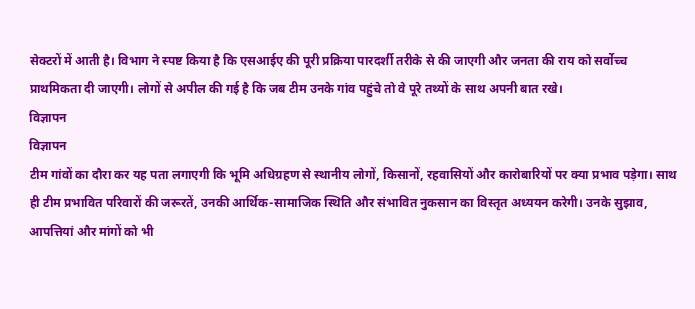सेक्टरों में आती है। विभाग ने स्पष्ट किया है कि एसआईए की पूरी प्रक्रिया पारदर्शी तरीके से की जाएगी और जनता की राय को सर्वोच्च प्राथमिकता दी जाएगी। लोगों से अपील की गई है कि जब टीम उनके गांव पहुंचे तो वे पूरे तथ्यों के साथ अपनी बात रखे।
विज्ञापन
विज्ञापन
टीम गांवों का दौरा कर यह पता लगाएगी कि भूमि अधिग्रहण से स्थानीय लोगों, किसानों, रहवासियों और कारोबारियों पर क्या प्रभाव पड़ेगा। साथ ही टीम प्रभावित परिवारों की जरूरतें, उनकी आर्थिक-सामाजिक स्थिति और संभावित नुकसान का विस्तृत अध्ययन करेगी। उनके सुझाव, आपत्तियां और मांगों को भी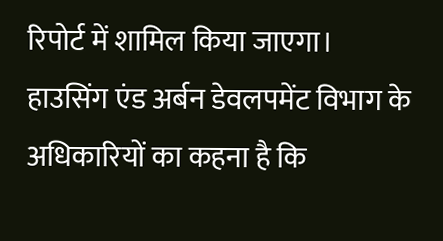रिपोर्ट में शामिल किया जाएगा। हाउसिंग एंड अर्बन डेवलपमेंट विभाग के अधिकारियों का कहना है कि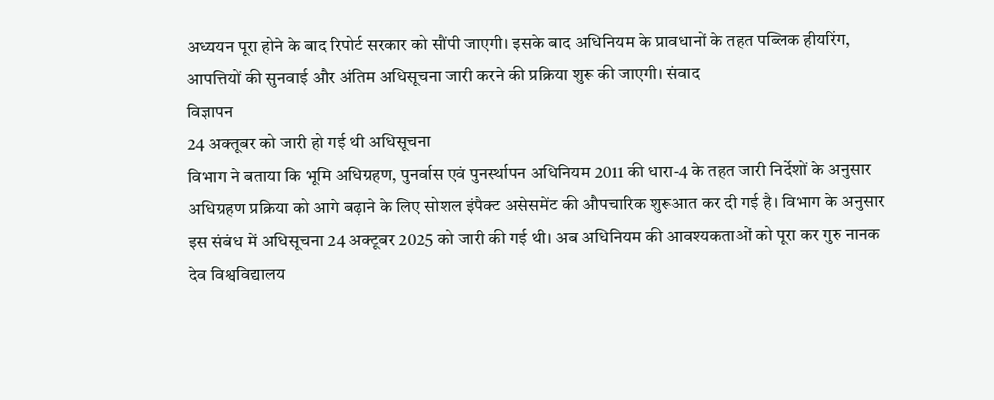अध्ययन पूरा होने के बाद रिपोर्ट सरकार को सौंपी जाएगी। इसके बाद अधिनियम के प्रावधानों के तहत पब्लिक हीयरिंग, आपत्तियों की सुनवाई और अंतिम अधिसूचना जारी करने की प्रक्रिया शुरू की जाएगी। संवाद
विज्ञापन
24 अक्तूबर को जारी हो गई थी अधिसूचना
विभाग ने बताया कि भूमि अधिग्रहण, पुनर्वास एवं पुनर्स्थापन अधिनियम 2011 की धारा-4 के तहत जारी निर्देशों के अनुसार अधिग्रहण प्रक्रिया को आगे बढ़ाने के लिए सोशल इंपैक्ट असेसमेंट की औपचारिक शुरूआत कर दी गई है। विभाग के अनुसार इस संबंध में अधिसूचना 24 अक्टूबर 2025 को जारी की गई थी। अब अधिनियम की आवश्यकताओं को पूरा कर गुरु नानक देव विश्वविद्यालय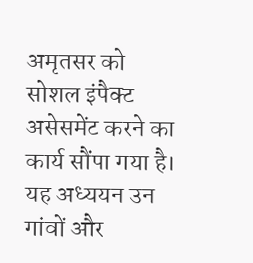अमृतसर को सोशल इंपैक्ट असेसमेंट करने का कार्य सौंपा गया है। यह अध्ययन उन गांवों और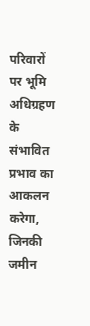परिवारों पर भूमि अधिग्रहण के संभावित प्रभाव का आकलन करेगा, जिनकी जमीन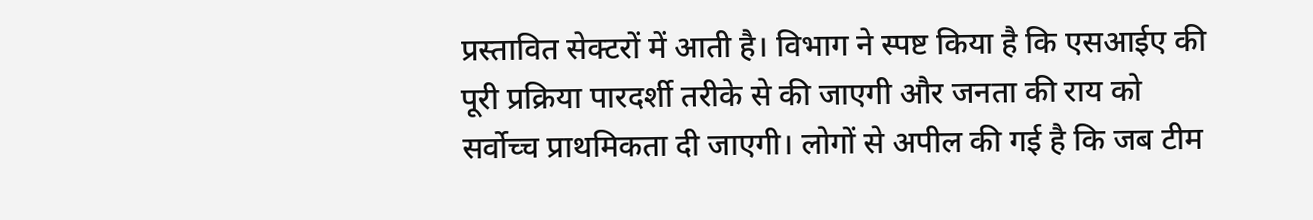प्रस्तावित सेक्टरों में आती है। विभाग ने स्पष्ट किया है कि एसआईए की पूरी प्रक्रिया पारदर्शी तरीके से की जाएगी और जनता की राय को सर्वोच्च प्राथमिकता दी जाएगी। लोगों से अपील की गई है कि जब टीम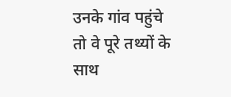उनके गांव पहुंचे तो वे पूरे तथ्यों के साथ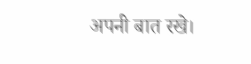अपनी बात रखे।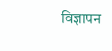विज्ञापन